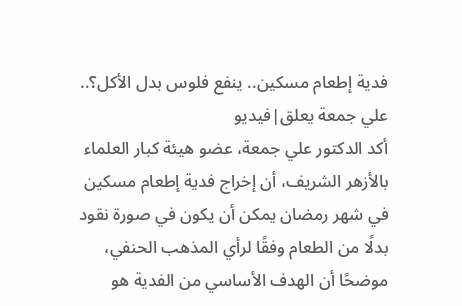فدية إطعام مسكين.. ينفع فلوس بدل الأكل؟.. علي جمعة يعلق|فيديو
أكد الدكتور علي جمعة، عضو هيئة كبار العلماء بالأزهر الشريف، أن إخراج فدية إطعام مسكين في شهر رمضان يمكن أن يكون في صورة نقود بدلًا من الطعام وفقًا لرأي المذهب الحنفي، موضحًا أن الهدف الأساسي من الفدية هو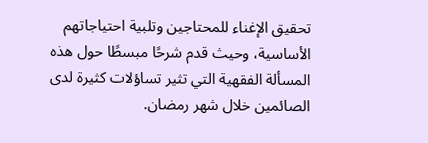تحقيق الإغناء للمحتاجين وتلبية احتياجاتهم الأساسية، وحيث قدم شرحًا مبسطًا حول هذه المسألة الفقهية التي تثير تساؤلات كثيرة لدى الصائمين خلال شهر رمضان.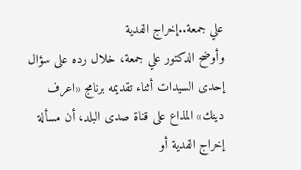علي جمعة..إخراج الفدية
وأوضح الدكتور علي جمعة، خلال رده على سؤال إحدى السيدات أثناء تقديمه برنامج «اعرف دينك» المذاع على قناة صدى البلد، أن مسألة إخراج الفدية أو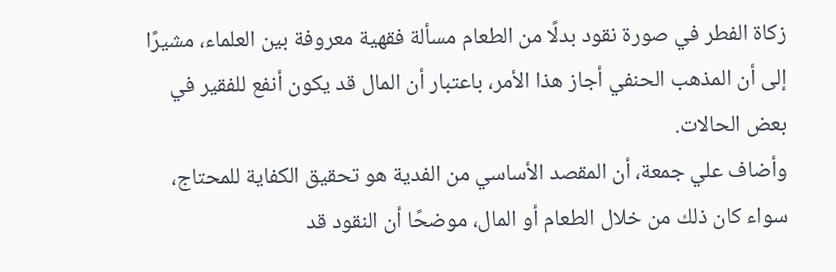زكاة الفطر في صورة نقود بدلًا من الطعام مسألة فقهية معروفة بين العلماء، مشيرًا إلى أن المذهب الحنفي أجاز هذا الأمر، باعتبار أن المال قد يكون أنفع للفقير في بعض الحالات.
وأضاف علي جمعة، أن المقصد الأساسي من الفدية هو تحقيق الكفاية للمحتاج، سواء كان ذلك من خلال الطعام أو المال، موضحًا أن النقود قد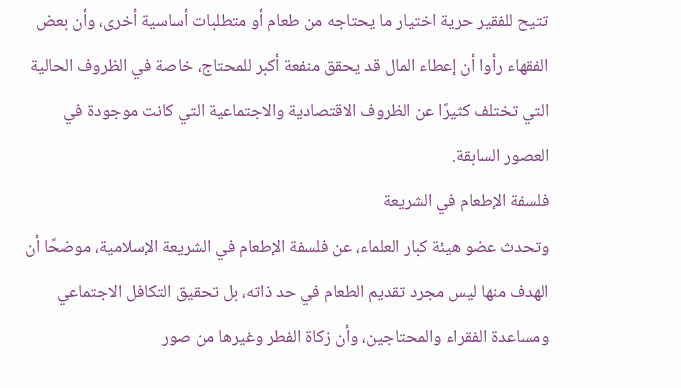تتيح للفقير حرية اختيار ما يحتاجه من طعام أو متطلبات أساسية أخرى، وأن بعض الفقهاء رأوا أن إعطاء المال قد يحقق منفعة أكبر للمحتاج، خاصة في الظروف الحالية التي تختلف كثيرًا عن الظروف الاقتصادية والاجتماعية التي كانت موجودة في العصور السابقة.
فلسفة الإطعام في الشريعة
وتحدث عضو هيئة كبار العلماء، عن فلسفة الإطعام في الشريعة الإسلامية، موضحًا أن الهدف منها ليس مجرد تقديم الطعام في حد ذاته، بل تحقيق التكافل الاجتماعي ومساعدة الفقراء والمحتاجين، وأن زكاة الفطر وغيرها من صور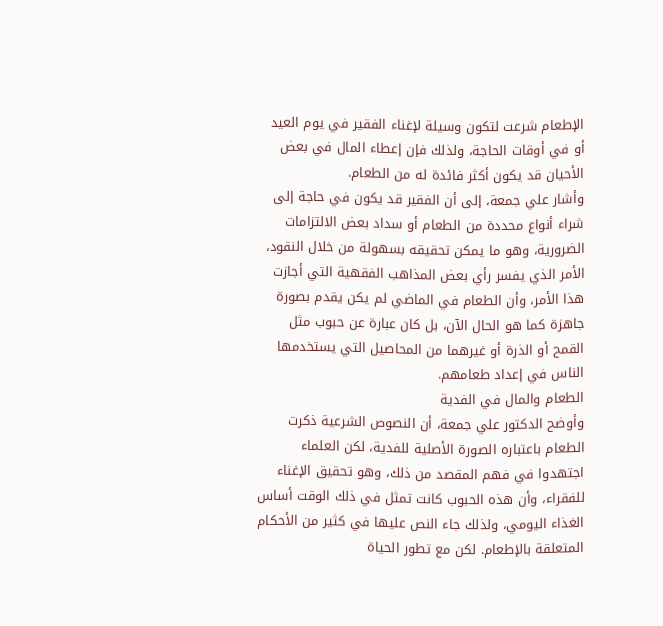الإطعام شرعت لتكون وسيلة لإغناء الفقير في يوم العيد أو في أوقات الحاجة، ولذلك فإن إعطاء المال في بعض الأحيان قد يكون أكثر فائدة له من الطعام.
وأشار علي جمعة، إلى أن الفقير قد يكون في حاجة إلى شراء أنواع محددة من الطعام أو سداد بعض الالتزامات الضرورية، وهو ما يمكن تحقيقه بسهولة من خلال النقود، الأمر الذي يفسر رأي بعض المذاهب الفقهية التي أجازت هذا الأمر، وأن الطعام في الماضي لم يكن يقدم بصورة جاهزة كما هو الحال الآن، بل كان عبارة عن حبوب مثل القمح أو الذرة أو غيرهما من المحاصيل التي يستخدمها الناس في إعداد طعامهم.
الطعام والمال في الفدية
وأوضح الدكتور علي جمعة، أن النصوص الشرعية ذكرت الطعام باعتباره الصورة الأصلية للفدية، لكن العلماء اجتهدوا في فهم المقصد من ذلك، وهو تحقيق الإغناء للفقراء، وأن هذه الحبوب كانت تمثل في ذلك الوقت أساس الغذاء اليومي، ولذلك جاء النص عليها في كثير من الأحكام المتعلقة بالإطعام. لكن مع تطور الحياة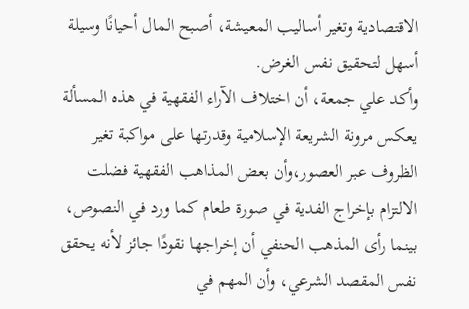الاقتصادية وتغير أساليب المعيشة، أصبح المال أحيانًا وسيلة أسهل لتحقيق نفس الغرض.
وأكد علي جمعة، أن اختلاف الآراء الفقهية في هذه المسألة يعكس مرونة الشريعة الإسلامية وقدرتها على مواكبة تغير الظروف عبر العصور،وأن بعض المذاهب الفقهية فضلت الالتزام بإخراج الفدية في صورة طعام كما ورد في النصوص، بينما رأى المذهب الحنفي أن إخراجها نقودًا جائز لأنه يحقق نفس المقصد الشرعي، وأن المهم في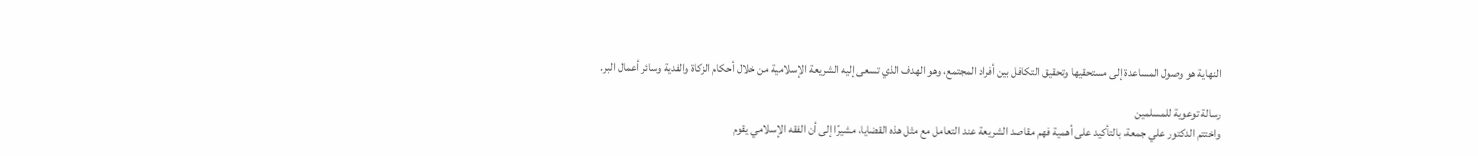النهاية هو وصول المساعدة إلى مستحقيها وتحقيق التكافل بين أفراد المجتمع، وهو الهدف الذي تسعى إليه الشريعة الإسلامية من خلال أحكام الزكاة والفدية وسائر أعمال البر.

رسالة توعوية للمسلمين
واختتم الدكتور علي جمعة، بالتأكيد على أهمية فهم مقاصد الشريعة عند التعامل مع مثل هذه القضايا، مشيرًا إلى أن الفقه الإسلامي يقوم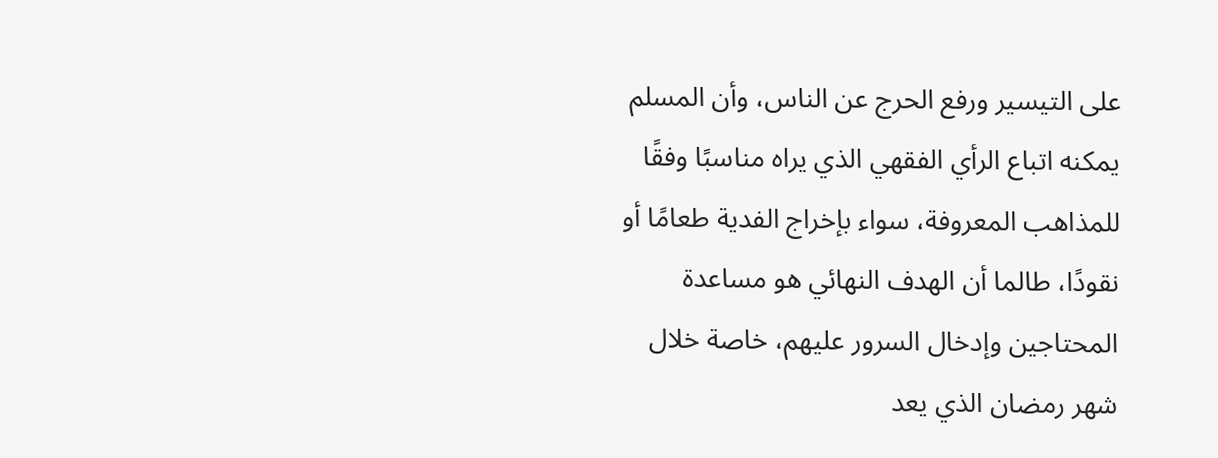على التيسير ورفع الحرج عن الناس، وأن المسلم يمكنه اتباع الرأي الفقهي الذي يراه مناسبًا وفقًا للمذاهب المعروفة، سواء بإخراج الفدية طعامًا أو نقودًا، طالما أن الهدف النهائي هو مساعدة المحتاجين وإدخال السرور عليهم، خاصة خلال شهر رمضان الذي يعد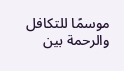موسمًا للتكافل والرحمة بين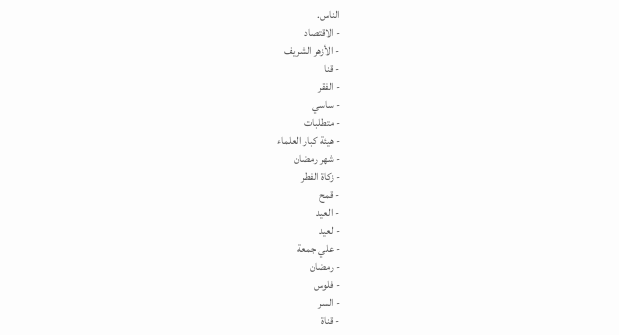الناس.
- الاقتصاد
- الأزهر الشريف
- قنا
- الفقر
- ساسي
- متطلبات
- هيئة كبار العلماء
- شهر رمضان
- زكاة الفطر
- قمح
- العيد
- لعيد
- علي جمعة
- رمضان
- فلوس
- السر
- قناة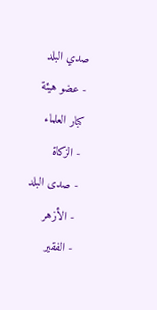صدي البلد
- عضو هيئة كبار العلماء
- الزكاة
- صدى البلد
- الأزهر
- الفقير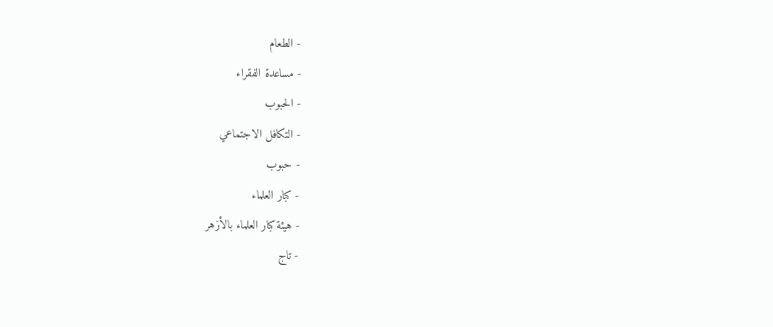- الطعام
- مساعدة الفقراء
- الحبوب
- التكافل الاجتماعي
- حبوب
- كبار العلماء
- هيئة كبار العلماء بالأزهر
- تاج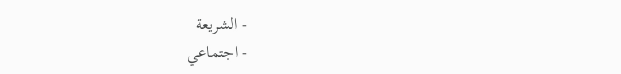- الشريعة
- اجتماعي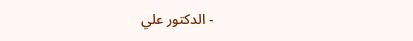- الدكتور علي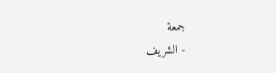جمعة
- الشريف